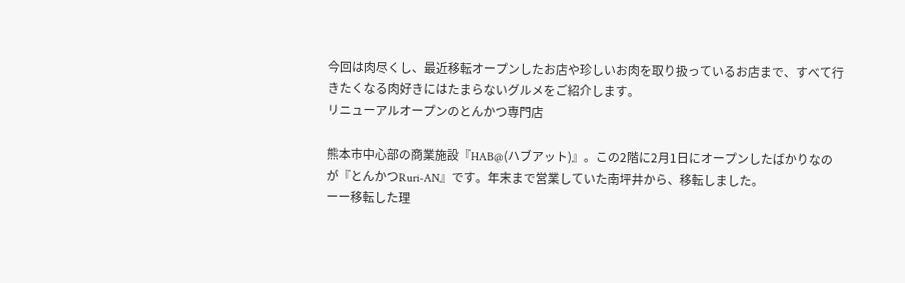今回は肉尽くし、最近移転オープンしたお店や珍しいお肉を取り扱っているお店まで、すべて行きたくなる肉好きにはたまらないグルメをご紹介します。
リニューアルオープンのとんかつ専門店

熊本市中心部の商業施設『HAB@(ハブアット)』。この2階に2月1日にオープンしたばかりなのが『とんかつRuri-AN』です。年末まで営業していた南坪井から、移転しました。
ーー移転した理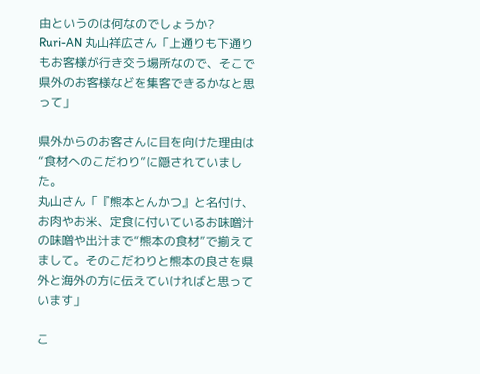由というのは何なのでしょうか?
Ruri-AN 丸山祥広さん「上通りも下通りもお客様が行き交う場所なので、そこで県外のお客様などを集客できるかなと思って」

県外からのお客さんに目を向けた理由は“食材へのこだわり”に隠されていました。
丸山さん「『熊本とんかつ』と名付け、お肉やお米、定食に付いているお味噌汁の味噌や出汁まで“熊本の食材”で揃えてまして。そのこだわりと熊本の良さを県外と海外の方に伝えていければと思っています」

こ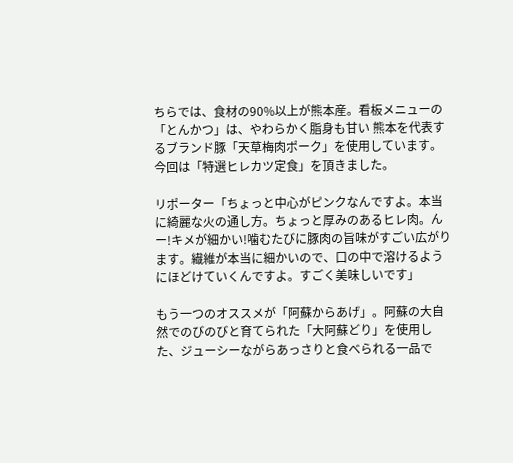ちらでは、食材の90%以上が熊本産。看板メニューの「とんかつ」は、やわらかく脂身も甘い 熊本を代表するブランド豚「天草梅肉ポーク」を使用しています。
今回は「特選ヒレカツ定食」を頂きました。

リポーター「ちょっと中心がピンクなんですよ。本当に綺麗な火の通し方。ちょっと厚みのあるヒレ肉。んー!キメが細かい!噛むたびに豚肉の旨味がすごい広がります。繊維が本当に細かいので、口の中で溶けるようにほどけていくんですよ。すごく美味しいです」

もう一つのオススメが「阿蘇からあげ」。阿蘇の大自然でのびのびと育てられた「大阿蘇どり」を使用した、ジューシーながらあっさりと食べられる一品で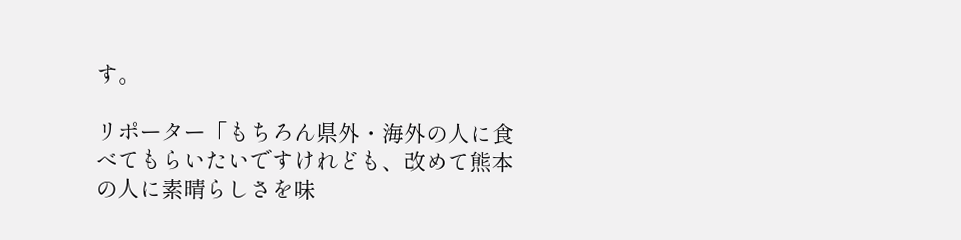す。

リポーター「もちろん県外・海外の人に食べてもらいたいですけれども、改めて熊本の人に素晴らしさを味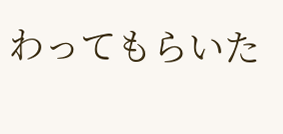わってもらいた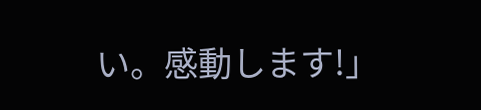い。感動します!」